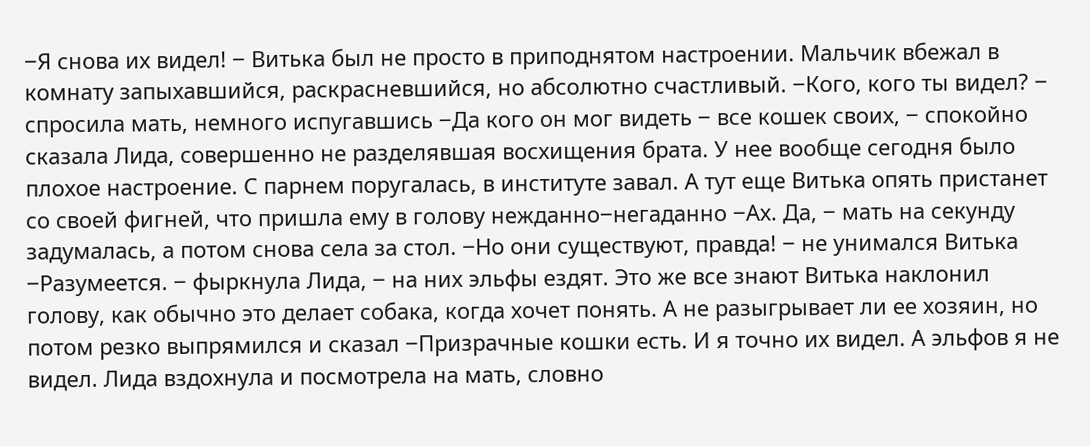‒Я снова их видел! ‒ Витька был не просто в приподнятом настроении. Мальчик вбежал в комнату запыхавшийся, раскрасневшийся, но абсолютно счастливый. ‒Кого, кого ты видел? ‒ спросила мать, немного испугавшись ‒Да кого он мог видеть ‒ все кошек своих, ‒ спокойно сказала Лида, совершенно не разделявшая восхищения брата. У нее вообще сегодня было плохое настроение. С парнем поругалась, в институте завал. А тут еще Витька опять пристанет со своей фигней, что пришла ему в голову нежданно‒негаданно ‒Ах. Да, ‒ мать на секунду задумалась, а потом снова села за стол. ‒Но они существуют, правда! ‒ не унимался Витька ‒Разумеется. ‒ фыркнула Лида, ‒ на них эльфы ездят. Это же все знают Витька наклонил голову, как обычно это делает собака, когда хочет понять. А не разыгрывает ли ее хозяин, но потом резко выпрямился и сказал ‒Призрачные кошки есть. И я точно их видел. А эльфов я не видел. Лида вздохнула и посмотрела на мать, словно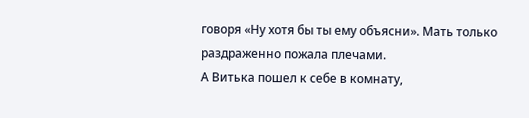говоря «Ну хотя бы ты ему объясни». Мать только раздраженно пожала плечами.
А Витька пошел к себе в комнату,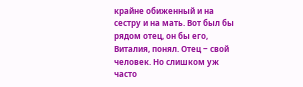крайне обиженный и на сестру и на мать. Вот был бы рядом отец, он бы его, Виталия, понял. Отец ‒ свой человек. Но слишком уж часто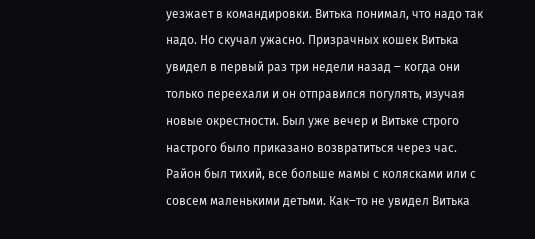уезжает в командировки. Витька понимал, что надо так надо. Но скучал ужасно. Призрачных кошек Витька увидел в первый раз три недели назад ‒ когда они только переехали и он отправился погулять, изучая новые окрестности. Был уже вечер и Витьке строго настрого было приказано возвратиться через час. Район был тихий, все больше мамы с колясками или с совсем маленькими детьми. Как‒то не увидел Витька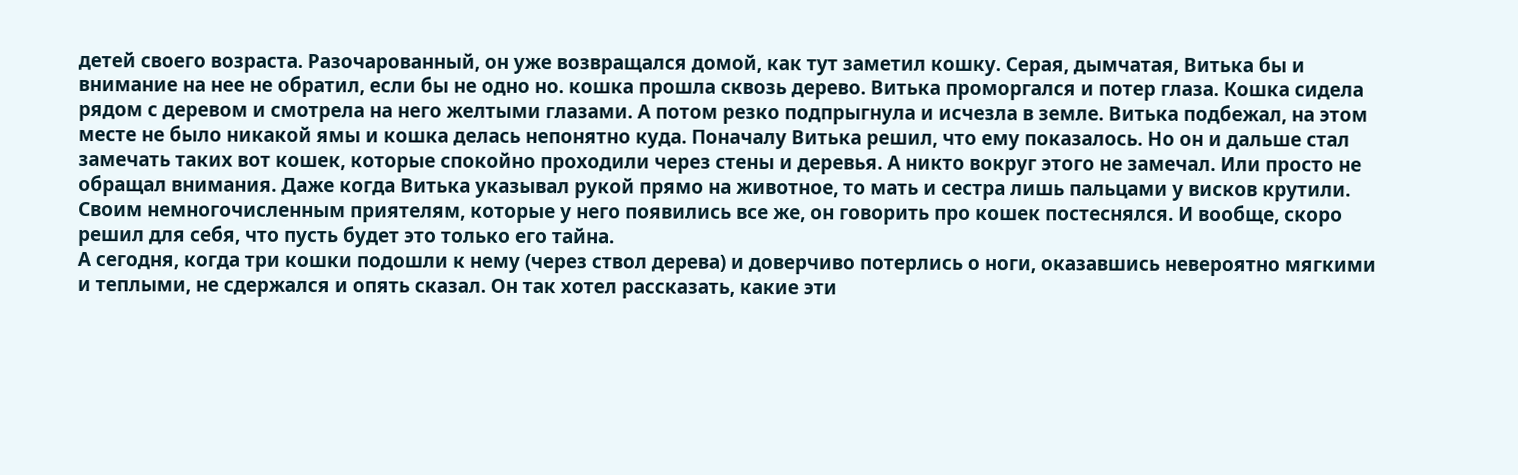детей своего возраста. Разочарованный, он уже возвращался домой, как тут заметил кошку. Серая, дымчатая, Витька бы и внимание на нее не обратил, если бы не одно но. кошка прошла сквозь дерево. Витька проморгался и потер глаза. Кошка сидела рядом с деревом и смотрела на него желтыми глазами. А потом резко подпрыгнула и исчезла в земле. Витька подбежал, на этом месте не было никакой ямы и кошка делась непонятно куда. Поначалу Витька решил, что ему показалось. Но он и дальше стал замечать таких вот кошек, которые спокойно проходили через стены и деревья. А никто вокруг этого не замечал. Или просто не обращал внимания. Даже когда Витька указывал рукой прямо на животное, то мать и сестра лишь пальцами у висков крутили. Своим немногочисленным приятелям, которые у него появились все же, он говорить про кошек постеснялся. И вообще, скоро решил для себя, что пусть будет это только его тайна.
А сегодня, когда три кошки подошли к нему (через ствол дерева) и доверчиво потерлись о ноги, оказавшись невероятно мягкими и теплыми, не сдержался и опять сказал. Он так хотел рассказать, какие эти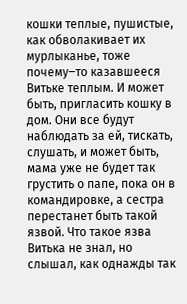кошки теплые, пушистые, как обволакивает их мурлыканье, тоже почему‒то казавшееся Витьке теплым. И может быть, пригласить кошку в дом. Они все будут наблюдать за ей, тискать, слушать, и может быть, мама уже не будет так грустить о папе, пока он в командировке, а сестра перестанет быть такой язвой. Что такое язва Витька не знал, но слышал, как однажды так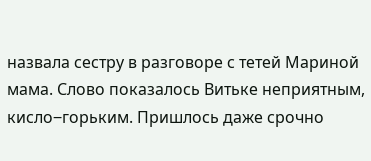назвала сестру в разговоре с тетей Мариной мама. Слово показалось Витьке неприятным, кисло‒горьким. Пришлось даже срочно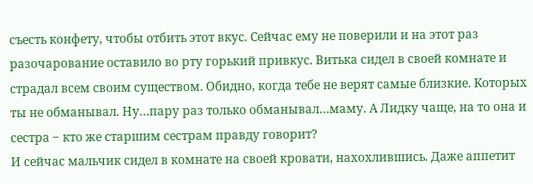съесть конфету, чтобы отбить этот вкус. Сейчас ему не поверили и на этот раз разочарование оставило во рту горький привкус. Витька сидел в своей комнате и страдал всем своим существом. Обидно, когда тебе не верят самые близкие. Которых ты не обманывал. Ну…пару раз только обманывал…маму. А Лидку чаще, на то она и сестра ‒ кто же старшим сестрам правду говорит?
И сейчас мальчик сидел в комнате на своей кровати, нахохлившись. Даже аппетит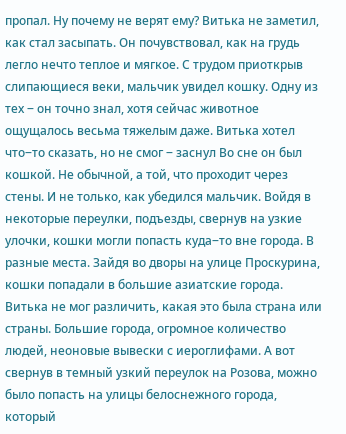пропал. Ну почему не верят ему? Витька не заметил, как стал засыпать. Он почувствовал, как на грудь легло нечто теплое и мягкое. С трудом приоткрыв слипающиеся веки, мальчик увидел кошку. Одну из тех ‒ он точно знал, хотя сейчас животное ощущалось весьма тяжелым даже. Витька хотел что‒то сказать, но не смог ‒ заснул Во сне он был кошкой. Не обычной, а той, что проходит через стены. И не только, как убедился мальчик. Войдя в некоторые переулки, подъезды, свернув на узкие улочки, кошки могли попасть куда‒то вне города. В разные места. Зайдя во дворы на улице Проскурина, кошки попадали в большие азиатские города. Витька не мог различить, какая это была страна или страны. Большие города, огромное количество людей, неоновые вывески с иероглифами. А вот свернув в темный узкий переулок на Розова, можно было попасть на улицы белоснежного города, который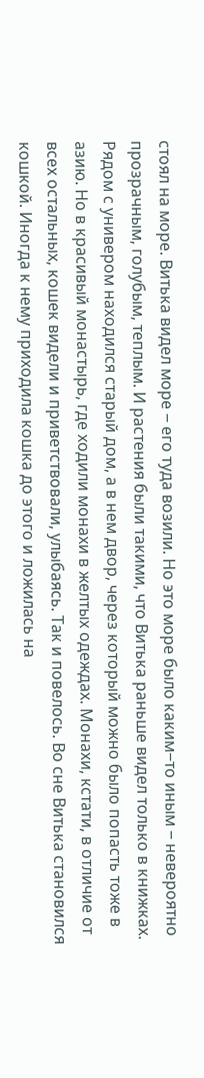стоял на море. Витька видел море ‒ его туда возили. Но это море было каким‒то иным ‒ невероятно прозрачным, голубым, теплым. И растения были такими, что Витька раньше видел только в книжках. Рядом с универом находился старый дом, а в нем двор, через который можно было попасть тоже в азию. Но в красивый монастырь, где ходили монахи в желтых одеждах. Монахи, кстати, в отличие от всех остальных, кошек видели и приветствовали, улыбаясь. Так и повелось. Во сне Витька становился кошкой. Иногда к нему приходила кошка до этого и ложилась на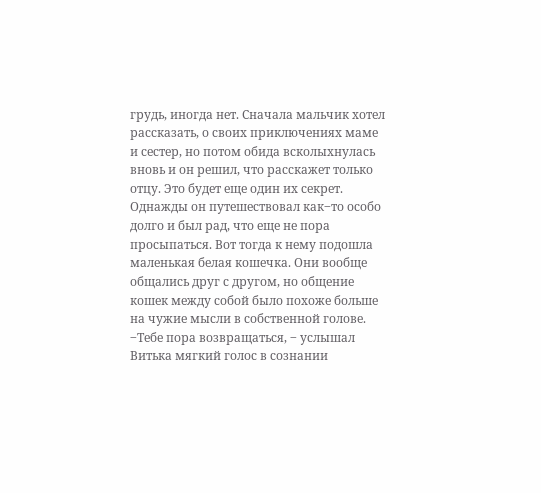грудь, иногда нет. Сначала мальчик хотел рассказать, о своих приключениях маме и сестер, но потом обида всколыхнулась вновь и он решил, что расскажет только отцу. Это будет еще один их секрет.
Однажды он путешествовал как‒то особо долго и был рад, что еще не пора просыпаться. Вот тогда к нему подошла маленькая белая кошечка. Они вообще общались друг с другом, но общение кошек между собой было похоже больше на чужие мысли в собственной голове. ‒Тебе пора возвращаться, ‒ услышал Витька мягкий голос в сознании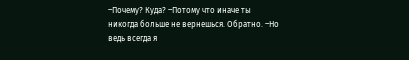‒Почему? Куда? ‒Потому что иначе ты никогда больше не вернешься. Обратно. ‒Но ведь всегда я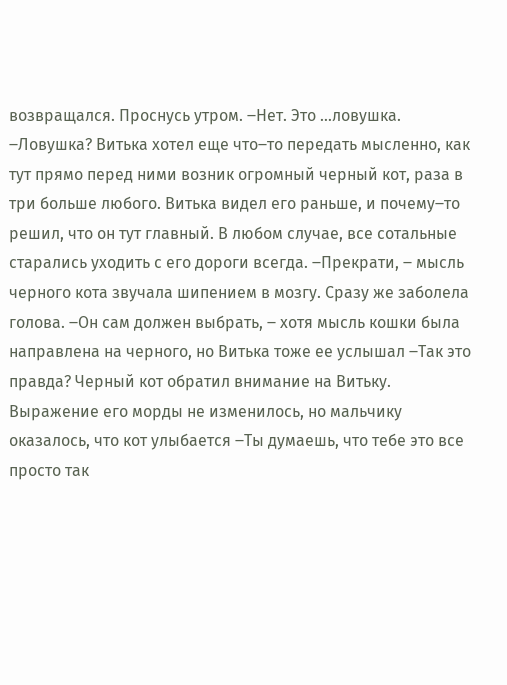возвращался. Проснусь утром. ‒Нет. Это …ловушка. ‒Ловушка? Витька хотел еще что‒то передать мысленно, как тут прямо перед ними возник огромный черный кот, раза в три больше любого. Витька видел его раньше, и почему‒то решил, что он тут главный. В любом случае, все сотальные старались уходить с его дороги всегда. ‒Прекрати, ‒ мысль черного кота звучала шипением в мозгу. Сразу же заболела голова. ‒Он сам должен выбрать, ‒ хотя мысль кошки была направлена на черного, но Витька тоже ее услышал ‒Так это правда? Черный кот обратил внимание на Витьку. Выражение его морды не изменилось, но мальчику оказалось, что кот улыбается ‒Ты думаешь, что тебе это все просто так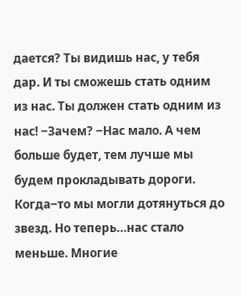дается? Ты видишь нас, у тебя дар. И ты сможешь стать одним из нас. Ты должен стать одним из нас! ‒Зачем? ‒Нас мало. А чем больше будет, тем лучше мы будем прокладывать дороги. Когда‒то мы могли дотянуться до звезд. Но теперь…нас стало меньше. Многие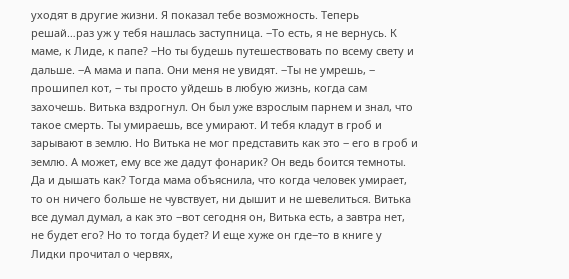уходят в другие жизни. Я показал тебе возможность. Теперь решай…раз уж у тебя нашлась заступница. ‒То есть, я не вернусь. К маме, к Лиде, к папе? ‒Но ты будешь путешествовать по всему свету и дальше. ‒А мама и папа. Они меня не увидят. ‒Ты не умрешь, ‒ прошипел кот, ‒ ты просто уйдешь в любую жизнь, когда сам захочешь. Витька вздрогнул. Он был уже взрослым парнем и знал, что такое смерть. Ты умираешь, все умирают. И тебя кладут в гроб и зарывают в землю. Но Витька не мог представить как это ‒ его в гроб и землю. А может, ему все же дадут фонарик? Он ведь боится темноты. Да и дышать как? Тогда мама объяснила, что когда человек умирает, то он ничего больше не чувствует, ни дышит и не шевелиться. Витька все думал думал, а как это ‒вот сегодня он, Витька есть, а завтра нет, не будет его? Но то тогда будет? И еще хуже он где‒то в книге у Лидки прочитал о червях,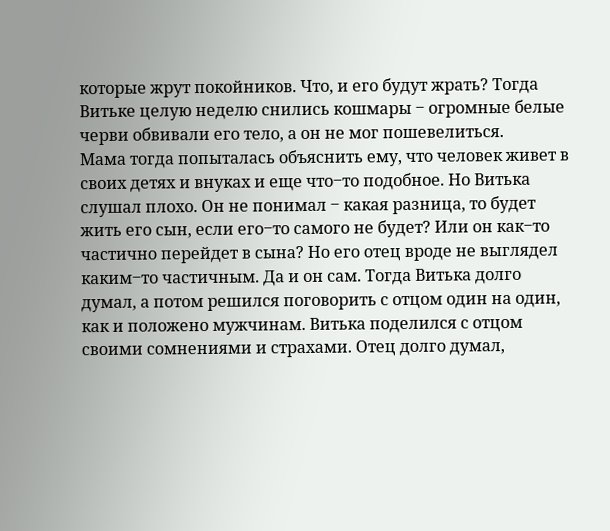которые жрут покойников. Что, и его будут жрать? Тогда Витьке целую неделю снились кошмары ‒ огромные белые черви обвивали его тело, а он не мог пошевелиться.
Мама тогда попыталась объяснить ему, что человек живет в своих детях и внуках и еще что‒то подобное. Но Витька слушал плохо. Он не понимал ‒ какая разница, то будет жить его сын, если его‒то самого не будет? Или он как‒то частично перейдет в сына? Но его отец вроде не выглядел каким‒то частичным. Да и он сам. Тогда Витька долго думал, а потом решился поговорить с отцом один на один, как и положено мужчинам. Витька поделился с отцом своими сомнениями и страхами. Отец долго думал,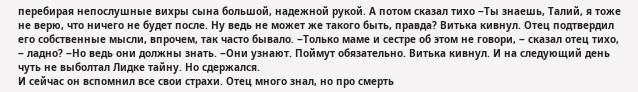перебирая непослушные вихры сына большой, надежной рукой. А потом сказал тихо ‒Ты знаешь, Талий, я тоже не верю, что ничего не будет после. Ну ведь не может же такого быть, правда? Витька кивнул. Отец подтвердил его собственные мысли, впрочем, так часто бывало. ‒Только маме и сестре об этом не говори, ‒ сказал отец тихо, ‒ ладно? ‒Но ведь они должны знать. ‒Они узнают. Поймут обязательно. Витька кивнул. И на следующий день чуть не выболтал Лидке тайну. Но сдержался.
И сейчас он вспомнил все свои страхи. Отец много знал, но про смерть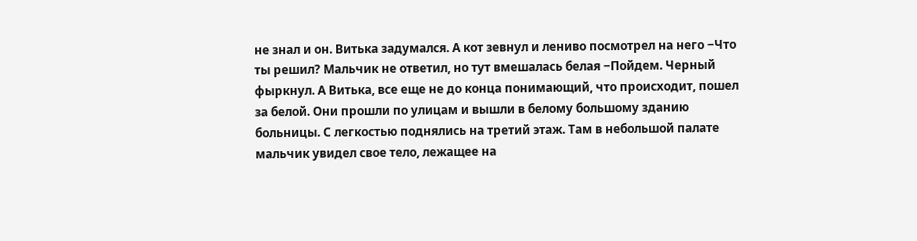не знал и он. Витька задумался. А кот зевнул и лениво посмотрел на него ‒Что ты решил? Мальчик не ответил, но тут вмешалась белая ‒Пойдем. Черный фыркнул. А Витька, все еще не до конца понимающий, что происходит, пошел за белой. Они прошли по улицам и вышли в белому большому зданию больницы. С легкостью поднялись на третий этаж. Там в небольшой палате мальчик увидел свое тело, лежащее на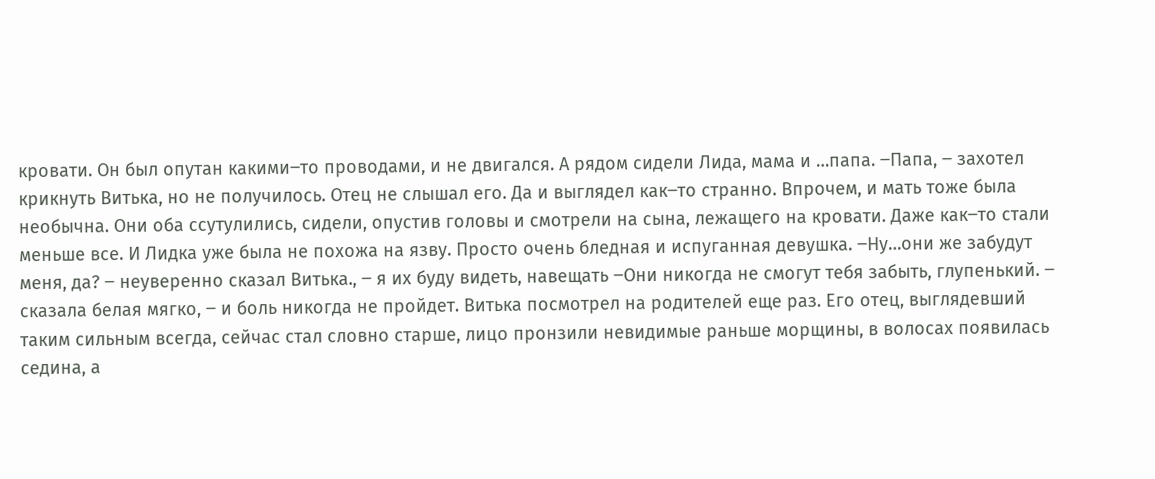кровати. Он был опутан какими‒то проводами, и не двигался. А рядом сидели Лида, мама и …папа. ‒Папа, ‒ захотел крикнуть Витька, но не получилось. Отец не слышал его. Да и выглядел как‒то странно. Впрочем, и мать тоже была необычна. Они оба ссутулились, сидели, опустив головы и смотрели на сына, лежащего на кровати. Даже как‒то стали меньше все. И Лидка уже была не похожа на язву. Просто очень бледная и испуганная девушка. ‒Ну…они же забудут меня, да? ‒ неуверенно сказал Витька., ‒ я их буду видеть, навещать ‒Они никогда не смогут тебя забыть, глупенький. ‒ сказала белая мягко, ‒ и боль никогда не пройдет. Витька посмотрел на родителей еще раз. Его отец, выглядевший таким сильным всегда, сейчас стал словно старше, лицо пронзили невидимые раньше морщины, в волосах появилась седина, а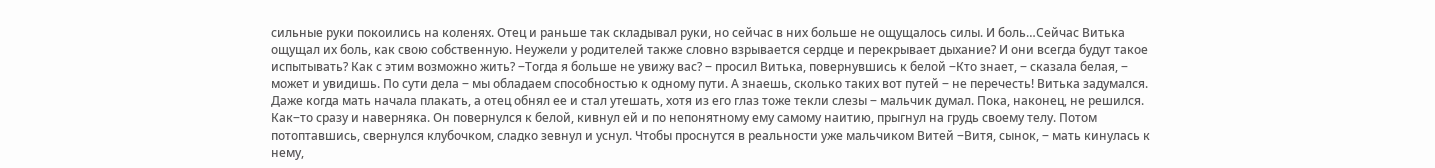сильные руки покоились на коленях. Отец и раньше так складывал руки, но сейчас в них больше не ощущалось силы. И боль…Сейчас Витька ощущал их боль, как свою собственную. Неужели у родителей также словно взрывается сердце и перекрывает дыхание? И они всегда будут такое испытывать? Как с этим возможно жить? ‒Тогда я больше не увижу вас? ‒ просил Витька, повернувшись к белой ‒Кто знает, ‒ сказала белая, ‒ может и увидишь. По сути дела ‒ мы обладаем способностью к одному пути. А знаешь, сколько таких вот путей ‒ не перечесть! Витька задумался. Даже когда мать начала плакать, а отец обнял ее и стал утешать, хотя из его глаз тоже текли слезы ‒ мальчик думал. Пока, наконец, не решился. Как‒то сразу и наверняка. Он повернулся к белой, кивнул ей и по непонятному ему самому наитию, прыгнул на грудь своему телу. Потом потоптавшись, свернулся клубочком, сладко зевнул и уснул. Чтобы проснутся в реальности уже мальчиком Витей ‒Витя, сынок, ‒ мать кинулась к нему,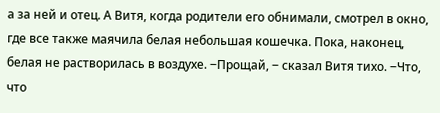а за ней и отец. А Витя, когда родители его обнимали, смотрел в окно, где все также маячила белая небольшая кошечка. Пока, наконец, белая не растворилась в воздухе. ‒Прощай, ‒ сказал Витя тихо. ‒Что, что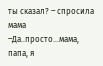ты сказал? ‒ спросила мама ‒Да..просто…мама, папа, я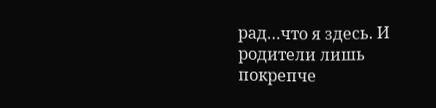рад…что я здесь. И родители лишь покрепче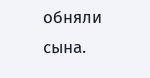обняли сына.